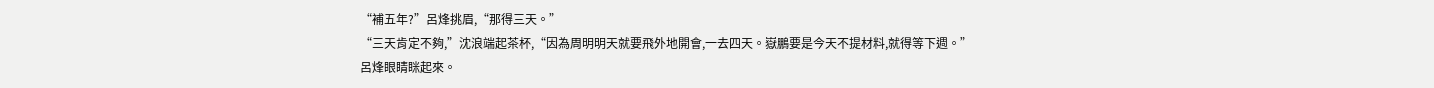“補五年?”呂烽挑眉,“那得三天。”
“三天肯定不夠,”沈浪端起茶杯,“因為周明明天就要飛外地開會,一去四天。嶽鵬要是今天不提材料,就得等下週。”
呂烽眼睛眯起來。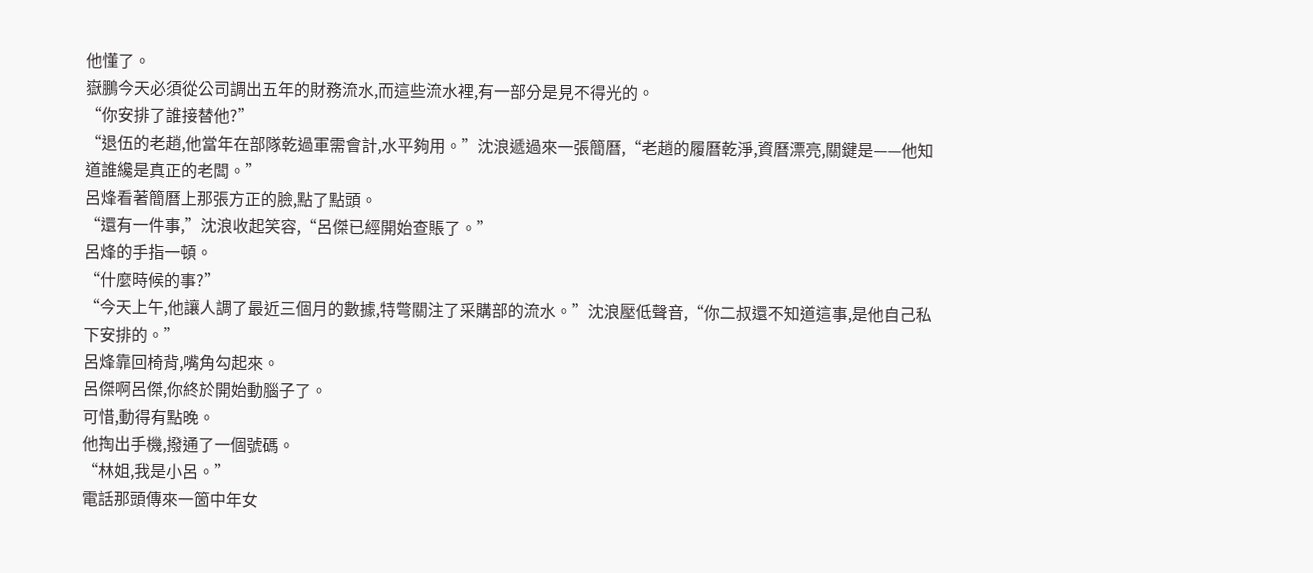他懂了。
嶽鵬今天必須從公司調出五年的財務流水,而這些流水裡,有一部分是見不得光的。
“你安排了誰接替他?”
“退伍的老趙,他當年在部隊乾過軍需會計,水平夠用。”沈浪遞過來一張簡曆,“老趙的履曆乾淨,資曆漂亮,關鍵是——他知道誰纔是真正的老闆。”
呂烽看著簡曆上那張方正的臉,點了點頭。
“還有一件事,”沈浪收起笑容,“呂傑已經開始查賬了。”
呂烽的手指一頓。
“什麼時候的事?”
“今天上午,他讓人調了最近三個月的數據,特彆關注了采購部的流水。”沈浪壓低聲音,“你二叔還不知道這事,是他自己私下安排的。”
呂烽靠回椅背,嘴角勾起來。
呂傑啊呂傑,你終於開始動腦子了。
可惜,動得有點晚。
他掏出手機,撥通了一個號碼。
“林姐,我是小呂。”
電話那頭傳來一箇中年女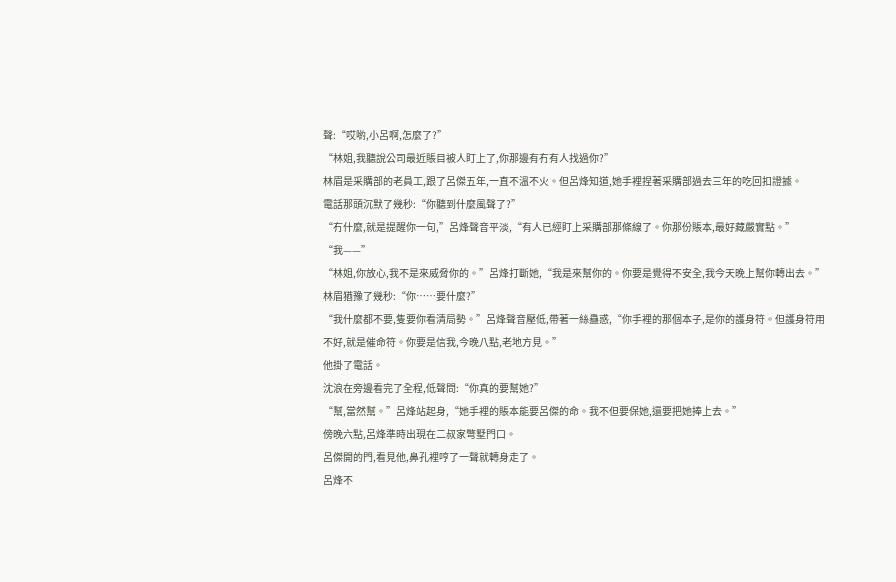聲:“哎喲,小呂啊,怎麼了?”
“林姐,我聽說公司最近賬目被人盯上了,你那邊有冇有人找過你?”
林眉是采購部的老員工,跟了呂傑五年,一直不溫不火。但呂烽知道,她手裡捏著采購部過去三年的吃回扣證據。
電話那頭沉默了幾秒:“你聽到什麼風聲了?”
“冇什麼,就是提醒你一句,”呂烽聲音平淡,“有人已經盯上采購部那條線了。你那份賬本,最好藏嚴實點。”
“我——”
“林姐,你放心,我不是來威脅你的。”呂烽打斷她,“我是來幫你的。你要是覺得不安全,我今天晚上幫你轉出去。”
林眉猶豫了幾秒:“你……要什麼?”
“我什麼都不要,隻要你看清局勢。”呂烽聲音壓低,帶著一絲蠱惑,“你手裡的那個本子,是你的護身符。但護身符用不好,就是催命符。你要是信我,今晚八點,老地方見。”
他掛了電話。
沈浪在旁邊看完了全程,低聲問:“你真的要幫她?”
“幫,當然幫。”呂烽站起身,“她手裡的賬本能要呂傑的命。我不但要保她,還要把她捧上去。”
傍晚六點,呂烽準時出現在二叔家彆墅門口。
呂傑開的門,看見他,鼻孔裡哼了一聲就轉身走了。
呂烽不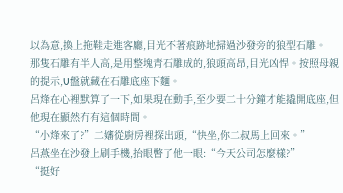以為意,換上拖鞋走進客廳,目光不著痕跡地掃過沙發旁的狼型石雕。
那隻石雕有半人高,是用整塊青石雕成的,狼頭高昂,目光凶悍。按照母親的提示,U盤就藏在石雕底座下麵。
呂烽在心裡默算了一下,如果現在動手,至少要二十分鐘才能撬開底座,但他現在顯然冇有這個時間。
“小烽來了?”二嬸從廚房裡探出頭,“快坐,你二叔馬上回來。”
呂燕坐在沙發上刷手機,抬眼瞥了他一眼:“今天公司怎麼樣?”
“挺好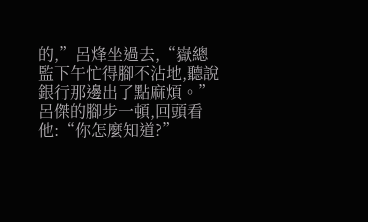的,”呂烽坐過去,“嶽總監下午忙得腳不沾地,聽說銀行那邊出了點麻煩。”
呂傑的腳步一頓,回頭看他:“你怎麼知道?”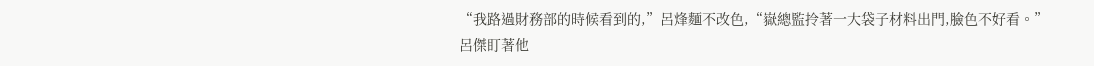“我路過財務部的時候看到的,”呂烽麵不改色,“嶽總監拎著一大袋子材料出門,臉色不好看。”
呂傑盯著他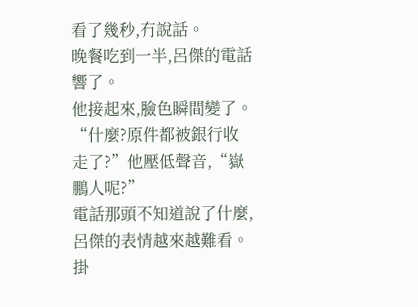看了幾秒,冇說話。
晚餐吃到一半,呂傑的電話響了。
他接起來,臉色瞬間變了。
“什麼?原件都被銀行收走了?”他壓低聲音,“嶽鵬人呢?”
電話那頭不知道說了什麼,呂傑的表情越來越難看。
掛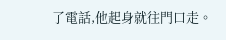了電話,他起身就往門口走。